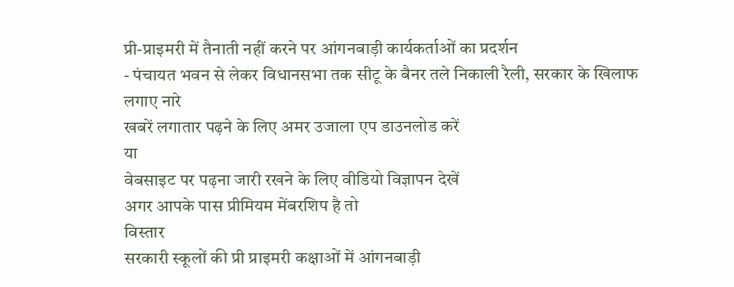प्री-प्राइमरी में तैनाती नहीं करने पर आंगनबाड़ी कार्यकर्ताओं का प्रदर्शन
- पंचायत भवन से लेकर विधानसभा तक सीटू के बैनर तले निकाली रैली, सरकार के खिलाफ लगाए नारे
खबरें लगातार पढ़ने के लिए अमर उजाला एप डाउनलोड करें
या
वेबसाइट पर पढ़ना जारी रखने के लिए वीडियो विज्ञापन देखें
अगर आपके पास प्रीमियम मेंबरशिप है तो
विस्तार
सरकारी स्कूलों की प्री प्राइमरी कक्षाओं में आंगनबाड़ी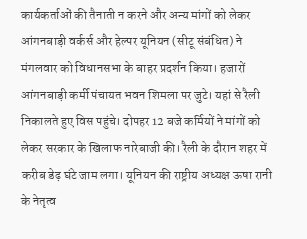कार्यकर्ताओं की तैनाती न करने और अन्य मांगों को लेकर आंगनबाड़ी वर्कर्स और हेल्पर यूनियन (सीटू संबंधित) ने मंगलवार को विधानसभा के बाहर प्रदर्शन किया। हजारों आंगनबाड़ी कर्मी पंचायत भवन शिमला पर जुटे। यहां से रैली निकालते हुए विस पहुंचे। दोपहर 12 बजे कर्मियों ने मांगों को लेकर सरकार के खिलाफ नारेबाजी की। रैली के दौरान शहर में करीब डेढ़ घंटे जाम लगा। यूनियन की राष्ट्रीय अध्यक्ष ऊषा रानी के नेतृत्व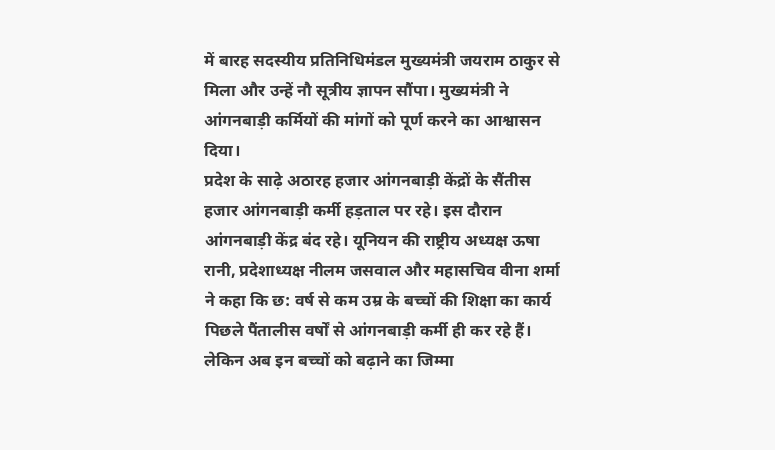में बारह सदस्यीय प्रतिनिधिमंडल मुख्यमंत्री जयराम ठाकुर से मिला और उन्हें नौ सूत्रीय ज्ञापन सौंपा। मुख्यमंत्री ने आंगनबाड़ी कर्मियों की मांगों को पूर्ण करने का आश्वासन दिया।
प्रदेश के साढ़े अठारह हजार आंगनबाड़ी केंद्रों के सैंतीस हजार आंगनबाड़ी कर्मी हड़ताल पर रहे। इस दौरान आंगनबाड़ी केंद्र बंद रहे। यूनियन की राष्ट्रीय अध्यक्ष ऊषा रानी, प्रदेशाध्यक्ष नीलम जसवाल और महासचिव वीना शर्मा ने कहा कि छ: वर्ष से कम उम्र के बच्चों की शिक्षा का कार्य पिछले पैंतालीस वर्षों से आंगनबाड़ी कर्मी ही कर रहे हैं। लेकिन अब इन बच्चों को बढ़ाने का जिम्मा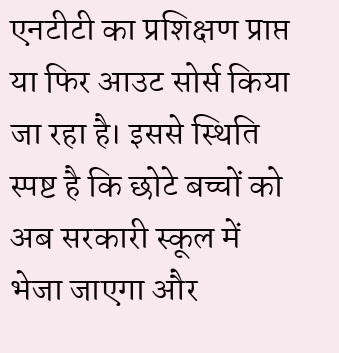एनटीटी का प्रशिक्षण प्राप्त या फिर आउट सोर्स किया जा रहा है। इससे स्थिति स्पष्ट है कि छोटे बच्चों को अब सरकारी स्कूल में भेजा जाएगा और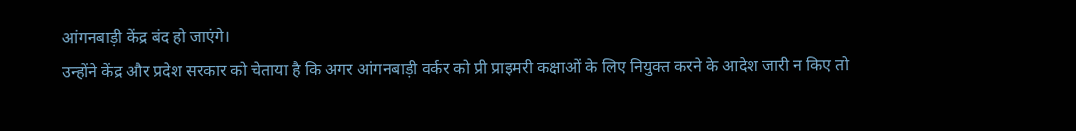आंगनबाड़ी केंद्र बंद हो जाएंगे।
उन्होंने केंद्र और प्रदेश सरकार को चेताया है कि अगर आंगनबाड़ी वर्कर को प्री प्राइमरी कक्षाओं के लिए नियुक्त करने के आदेश जारी न किए तो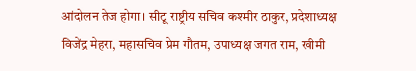आंदोलन तेज होगा। सीटू राष्ट्रीय सचिव कश्मीर ठाकुर, प्रदेशाध्यक्ष विजेंद्र मेहरा, महासचिव प्रेम गौतम, उपाध्यक्ष जगत राम, खीमी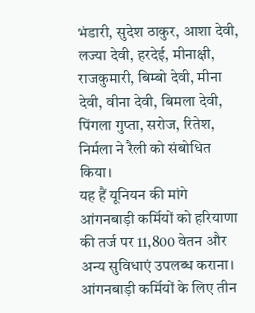भंडारी, सुदेश ठाकुर, आशा देवी, लज्या देवी, हरदेई, मीनाक्षी, राजकुमारी, बिम्बो देवी, मीना देवी, वीना देवी, बिमला देवी, पिंगला गुप्ता, सरोज, रितेश, निर्मला ने रैली को संबोधित किया।
यह हैं यूनियन की मांगे
आंगनबाड़ी कर्मियों को हरियाणा की तर्ज पर 11,800 वेतन और अन्य सुविधाएं उपलब्ध कराना।
आंगनबाड़ी कर्मियों के लिए तीन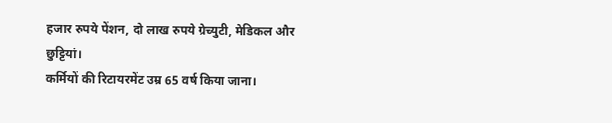हजार रुपये पेंशन, दो लाख रुपये ग्रेच्युटी, मेडिकल और छुट्टियां।
कर्मियों की रिटायरमेंट उम्र 65 वर्ष किया जाना।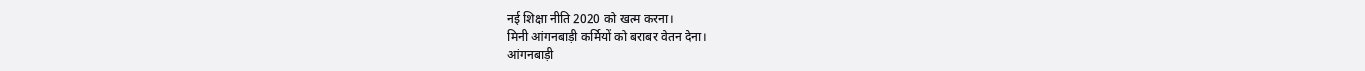नई शिक्षा नीति 2020 को खत्म करना।
मिनी आंगनबाड़ी कर्मियों को बराबर वेतन देना।
आंगनबाड़ी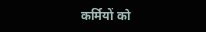कर्मियों को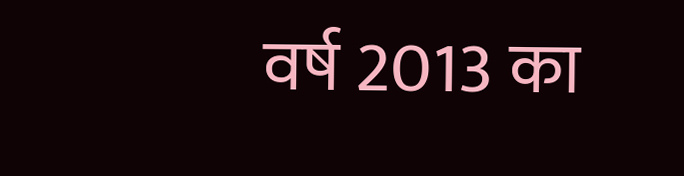वर्ष 2013 का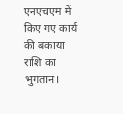एनएचएम में किए गए कार्य की बकाया राशि का भुगतान।